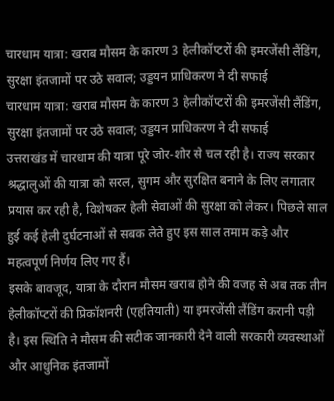चारधाम यात्रा: खराब मौसम के कारण 3 हेलीकॉप्टरों की इमरजेंसी लैंडिंग, सुरक्षा इंतजामों पर उठे सवाल; उड्डयन प्राधिकरण ने दी सफाई
चारधाम यात्रा: खराब मौसम के कारण 3 हेलीकॉप्टरों की इमरजेंसी लैंडिंग, सुरक्षा इंतजामों पर उठे सवाल; उड्डयन प्राधिकरण ने दी सफाई
उत्तराखंड में चारधाम की यात्रा पूरे जोर-शोर से चल रही है। राज्य सरकार श्रद्धालुओं की यात्रा को सरल, सुगम और सुरक्षित बनाने के लिए लगातार प्रयास कर रही है, विशेषकर हेली सेवाओं की सुरक्षा को लेकर। पिछले साल हुई कई हेली दुर्घटनाओं से सबक लेते हुए इस साल तमाम कड़े और महत्वपूर्ण निर्णय लिए गए हैं।
इसके बावजूद, यात्रा के दौरान मौसम खराब होने की वजह से अब तक तीन हेलीकॉप्टरों की प्रिकॉशनरी (एहतियाती) या इमरजेंसी लैंडिंग करानी पड़ी है। इस स्थिति ने मौसम की सटीक जानकारी देने वाली सरकारी व्यवस्थाओं और आधुनिक इंतजामों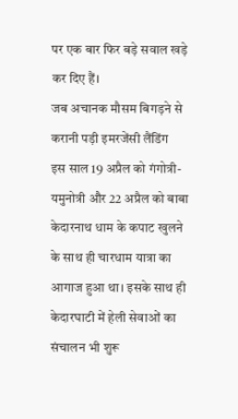पर एक बार फिर बड़े सवाल खड़े कर दिए हैं।
जब अचानक मौसम बिगड़ने से करानी पड़ी इमरजेंसी लैंडिंग
इस साल 19 अप्रैल को गंगोत्री-यमुनोत्री और 22 अप्रैल को बाबा केदारनाथ धाम के कपाट खुलने के साथ ही चारधाम यात्रा का आगाज हुआ था। इसके साथ ही केदारघाटी में हेली सेवाओं का संचालन भी शुरू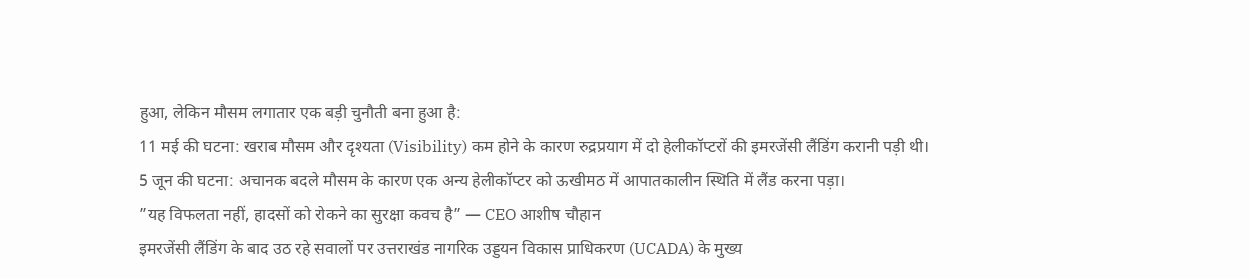हुआ, लेकिन मौसम लगातार एक बड़ी चुनौती बना हुआ है:
11 मई की घटना: खराब मौसम और दृश्यता (Visibility) कम होने के कारण रुद्रप्रयाग में दो हेलीकॉप्टरों की इमरजेंसी लैंडिंग करानी पड़ी थी।
5 जून की घटना: अचानक बदले मौसम के कारण एक अन्य हेलीकॉप्टर को ऊखीमठ में आपातकालीन स्थिति में लैंड करना पड़ा।
”यह विफलता नहीं, हादसों को रोकने का सुरक्षा कवच है” — CEO आशीष चौहान
इमरजेंसी लैंडिंग के बाद उठ रहे सवालों पर उत्तराखंड नागरिक उड्डयन विकास प्राधिकरण (UCADA) के मुख्य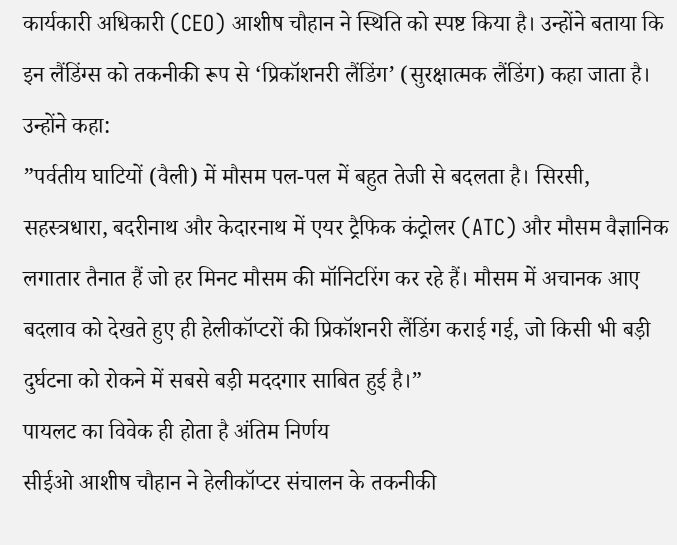कार्यकारी अधिकारी (CEO) आशीष चौहान ने स्थिति को स्पष्ट किया है। उन्होंने बताया कि इन लैंडिंग्स को तकनीकी रूप से ‘प्रिकॉशनरी लैंडिंग’ (सुरक्षात्मक लैंडिंग) कहा जाता है। उन्होंने कहा:
”पर्वतीय घाटियों (वैली) में मौसम पल-पल में बहुत तेजी से बदलता है। सिरसी, सहस्त्रधारा, बदरीनाथ और केदारनाथ में एयर ट्रैफिक कंट्रोलर (ATC) और मौसम वैज्ञानिक लगातार तैनात हैं जो हर मिनट मौसम की मॉनिटरिंग कर रहे हैं। मौसम में अचानक आए बदलाव को देखते हुए ही हेलीकॉप्टरों की प्रिकॉशनरी लैंडिंग कराई गई, जो किसी भी बड़ी दुर्घटना को रोकने में सबसे बड़ी मददगार साबित हुई है।”
पायलट का विवेक ही होता है अंतिम निर्णय
सीईओ आशीष चौहान ने हेलीकॉप्टर संचालन के तकनीकी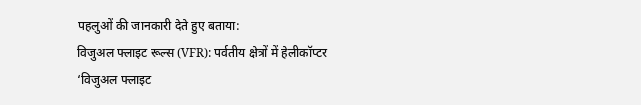पहलुओं की जानकारी देते हुए बताया:
विजुअल फ्लाइट रूल्स (VFR): पर्वतीय क्षेत्रों में हेलीकॉप्टर ‘विजुअल फ्लाइट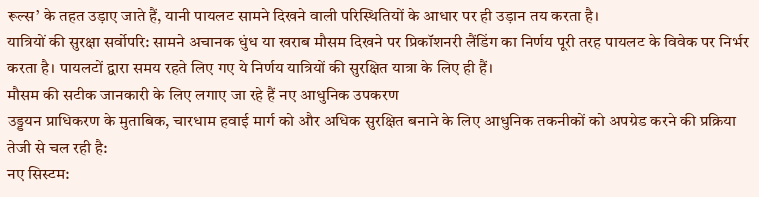रूल्स’ के तहत उड़ाए जाते हैं, यानी पायलट सामने दिखने वाली परिस्थितियों के आधार पर ही उड़ान तय करता है।
यात्रियों की सुरक्षा सर्वोपरि: सामने अचानक धुंध या खराब मौसम दिखने पर प्रिकॉशनरी लैंडिंग का निर्णय पूरी तरह पायलट के विवेक पर निर्भर करता है। पायलटों द्वारा समय रहते लिए गए ये निर्णय यात्रियों की सुरक्षित यात्रा के लिए ही हैं।
मौसम की सटीक जानकारी के लिए लगाए जा रहे हैं नए आधुनिक उपकरण
उड्डयन प्राधिकरण के मुताबिक, चारधाम हवाई मार्ग को और अधिक सुरक्षित बनाने के लिए आधुनिक तकनीकों को अपग्रेड करने की प्रक्रिया तेजी से चल रही है:
नए सिस्टम: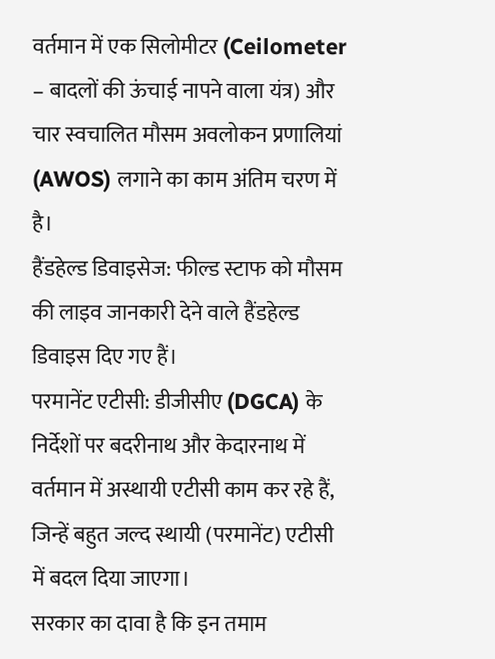वर्तमान में एक सिलोमीटर (Ceilometer – बादलों की ऊंचाई नापने वाला यंत्र) और चार स्वचालित मौसम अवलोकन प्रणालियां (AWOS) लगाने का काम अंतिम चरण में है।
हैंडहेल्ड डिवाइसेज: फील्ड स्टाफ को मौसम की लाइव जानकारी देने वाले हैंडहेल्ड डिवाइस दिए गए हैं।
परमानेंट एटीसी: डीजीसीए (DGCA) के निर्देशों पर बदरीनाथ और केदारनाथ में वर्तमान में अस्थायी एटीसी काम कर रहे हैं, जिन्हें बहुत जल्द स्थायी (परमानेंट) एटीसी में बदल दिया जाएगा।
सरकार का दावा है कि इन तमाम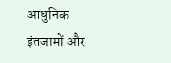आधुनिक इंतजामों और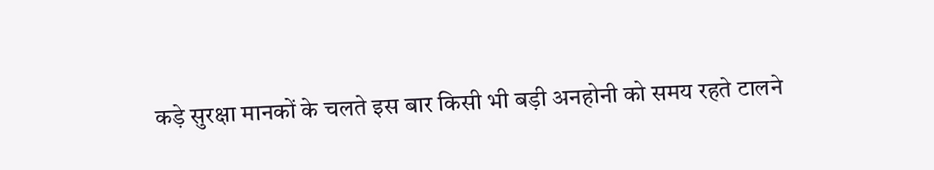कड़े सुरक्षा मानकों के चलते इस बार किसी भी बड़ी अनहोनी को समय रहते टालने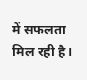में सफलता मिल रही है।